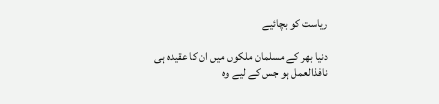ریاست کو بچائیے

دنیا بھر کے مسلمان ملکوں میں ان کا عقیدہ ہی نافذالعمل ہو جس کے لیے وہ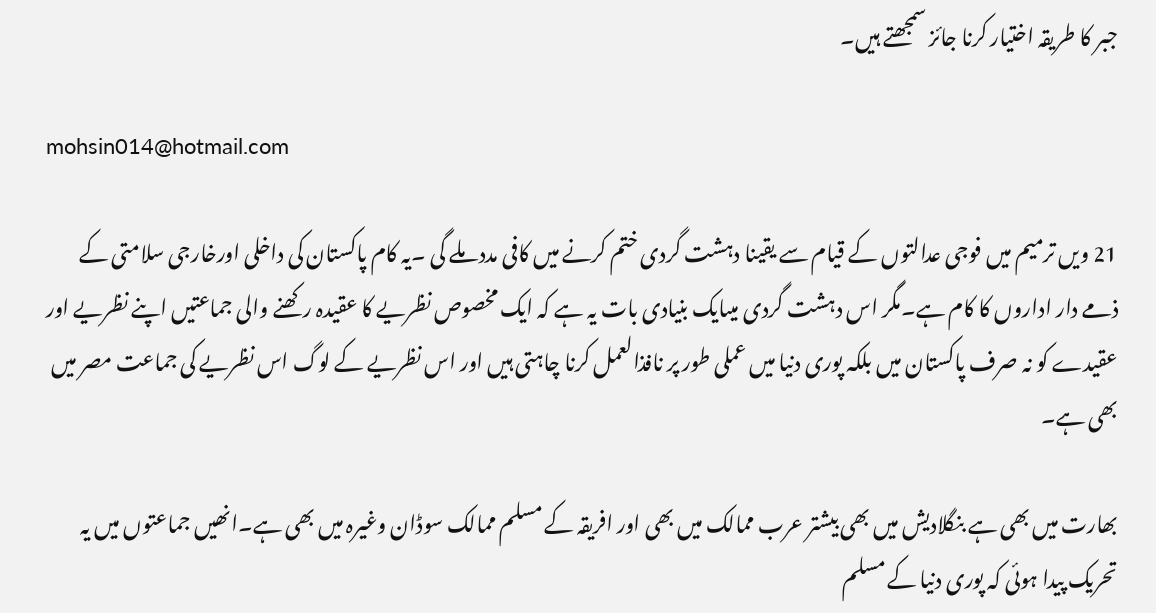جبر کا طریقہ اختیار کرنا جائز سمجھتے ہیں۔

mohsin014@hotmail.com

21 ویں ترمیم میں فوجی عدالتوں کے قیام سے یقینا دہشت گردی ختم کرنے میں کافی مدد ملے گی ۔یہ کام پاکستان کی داخلی اورخارجی سلامتی کے ذمے دار اداروں کا کام ہے۔مگر اس دہشت گردی میںایک بنیادی بات یہ ہے کہ ایک مخصوص نظریے کا عقیدہ رکھنے والی جماعتیں اپنے نظریے اور عقیدے کو نہ صرف پاکستان میں بلکہ پوری دنیا میں عملی طور پر نافذالعمل کرنا چاہتی ہیں اور اس نظریے کے لوگ اس نظریے کی جماعت مصر میں بھی ہے۔

بھارت میں بھی ہے بنگلادیش میں بھی بیشتر عرب ممالک میں بھی اور افریقہ کے مسلم ممالک سوڈان وغیرہ میں بھی ہے۔انھیں جماعتوں میں یہ تحریک پیدا ہوئی کہ پوری دنیا کے مسلم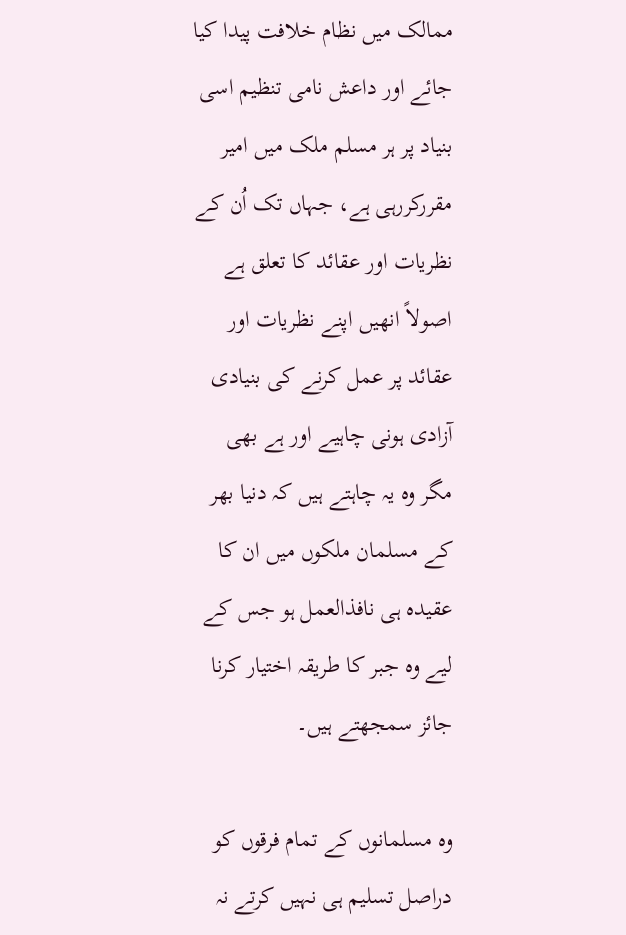ممالک میں نظام خلافت پیدا کیا جائے اور داعش نامی تنظیم اسی بنیاد پر ہر مسلم ملک میں امیر مقررکررہی ہے، جہاں تک اُن کے نظریات اور عقائد کا تعلق ہے اصولاً انھیں اپنے نظریات اور عقائد پر عمل کرنے کی بنیادی آزادی ہونی چاہیے اور ہے بھی مگر وہ یہ چاہتے ہیں کہ دنیا بھر کے مسلمان ملکوں میں ان کا عقیدہ ہی نافذالعمل ہو جس کے لیے وہ جبر کا طریقہ اختیار کرنا جائز سمجھتے ہیں۔

وہ مسلمانوں کے تمام فرقوں کو دراصل تسلیم ہی نہیں کرتے نہ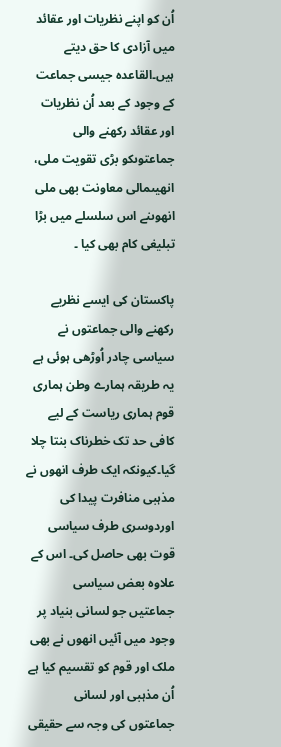اُن کو اپنے نظریات اور عقائد میں آزادی کا حق دیتے ہیں۔القاعدہ جیسی جماعت کے وجود کے بعد اُن نظریات اور عقائد رکھنے والی جماعتوںکو بڑی تقویت ملی، انھیںمالی معاونت بھی ملی انھوںنے اس سلسلے میں بڑا تبلیغی کام بھی کیا ۔

پاکستان کی ایسے نظریے رکھنے والی جماعتوں نے سیاسی چادر اُوڑھی ہوئی ہے یہ طریقہ ہمارے وطن ہماری قوم ہماری ریاست کے لیے کافی حد تک خطرناک بنتا چلا گیا۔کیونکہ ایک طرف انھوں نے مذہبی منافرت پیدا کی اوردوسری طرف سیاسی قوت بھی حاصل کی۔ اس کے علاوہ بعض سیاسی جماعتیں جو لسانی بنیاد پر وجود میں آئیں انھوں نے بھی ملک اور قوم کو تقسیم کیا ہے اُن مذہبی اور لسانی جماعتوں کی وجہ سے حقیقی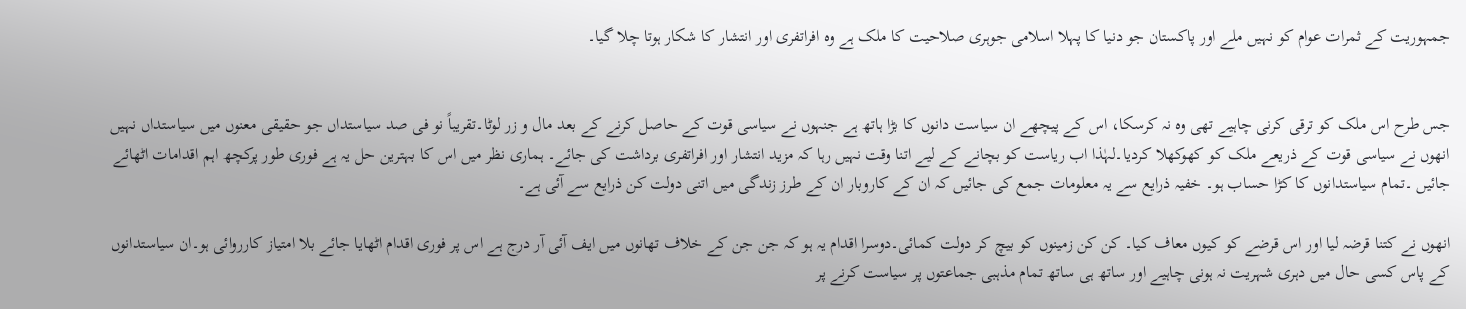جمہوریت کے ثمرات عوام کو نہیں ملے اور پاکستان جو دنیا کا پہلا اسلامی جوہری صلاحیت کا ملک ہے وہ افراتفری اور انتشار کا شکار ہوتا چلا گیا۔


جس طرح اس ملک کو ترقی کرنی چاہیے تھی وہ نہ کرسکا، اس کے پیچھے ان سیاست دانوں کا بڑا ہاتھ ہے جنہوں نے سیاسی قوت کے حاصل کرنے کے بعد مال و زر لوٹا۔تقریباً نو فی صد سیاستداں جو حقیقی معنوں میں سیاستداں نہیں انھوں نے سیاسی قوت کے ذریعے ملک کو کھوکھلا کردیا۔لہٰذا اب ریاست کو بچانے کے لیے اتنا وقت نہیں رہا کہ مزید انتشار اور افراتفری برداشت کی جائے۔ ہماری نظر میں اس کا بہترین حل یہ ہے فوری طور پرکچھ اہم اقدامات اٹھائے جائیں ۔تمام سیاستدانوں کا کڑا حساب ہو۔ خفیہ ذرایع سے یہ معلومات جمع کی جائیں کہ ان کے کاروبار ان کے طرز زندگی میں اتنی دولت کن ذرایع سے آئی ہے۔

انھوں نے کتنا قرضہ لیا اور اس قرضے کو کیوں معاف کیا۔ کن کن زمینوں کو بیچ کر دولت کمائی۔دوسرا اقدام یہ ہو کہ جن جن کے خلاف تھانوں میں ایف آئی آر درج ہے اس پر فوری اقدام اٹھایا جائے بلا امتیاز کارروائی ہو۔ان سیاستدانوں کے پاس کسی حال میں دہری شہریت نہ ہونی چاہیے اور ساتھ ہی ساتھ تمام مذہبی جماعتوں پر سیاست کرنے پر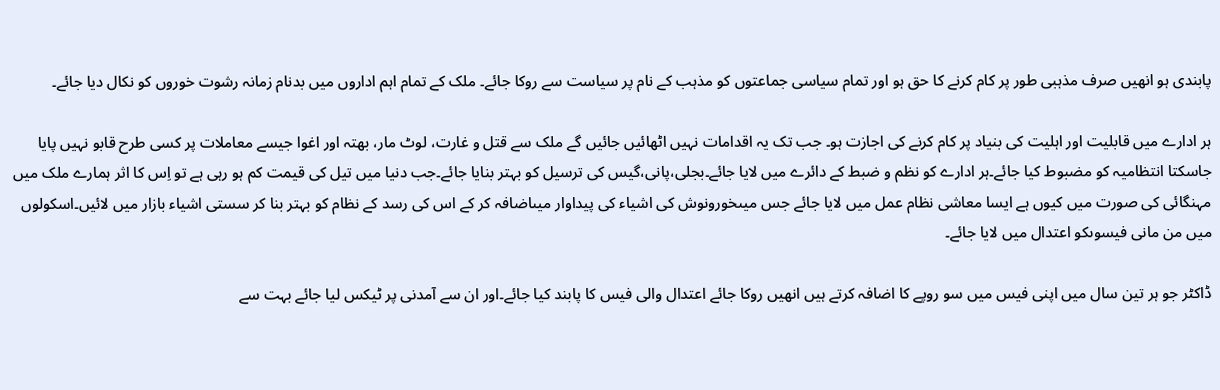پابندی ہو انھیں صرف مذہبی طور پر کام کرنے کا حق ہو اور تمام سیاسی جماعتوں کو مذہب کے نام پر سیاست سے روکا جائے۔ ملک کے تمام اہم اداروں میں بدنام زمانہ رشوت خوروں کو نکال دیا جائے۔

ہر ادارے میں قابلیت اور اہلیت کی بنیاد پر کام کرنے کی اجازت ہو۔ جب تک یہ اقدامات نہیں اٹھائیں جائیں گے ملک سے قتل و غارت، لوٹ مار، بھتہ اور اغوا جیسے معاملات پر کسی طرح قابو نہیں پایا جاسکتا انتظامیہ کو مضبوط کیا جائے۔ہر ادارے کو نظم و ضبط کے دائرے میں لایا جائے۔بجلی،پانی،گیس کی ترسیل کو بہتر بنایا جائے۔جب دنیا میں تیل کی قیمت کم ہو رہی ہے تو اِس کا اثر ہمارے ملک میں مہنگائی کی صورت میں کیوں ہے ایسا معاشی نظام عمل میں لایا جائے جس میںخورونوش کی اشیاء کی پیداوار میںاضافہ کر کے اس کی رسد کے نظام کو بہتر بنا کر سستی اشیاء بازار میں لائیں۔اسکولوں میں من مانی فیسوںکو اعتدال میں لایا جائے۔

ڈاکٹر جو ہر تین سال میں اپنی فیس میں سو روپے کا اضافہ کرتے ہیں انھیں روکا جائے اعتدال والی فیس کا پابند کیا جائے۔اور ان سے آمدنی پر ٹیکس لیا جائے بہت سے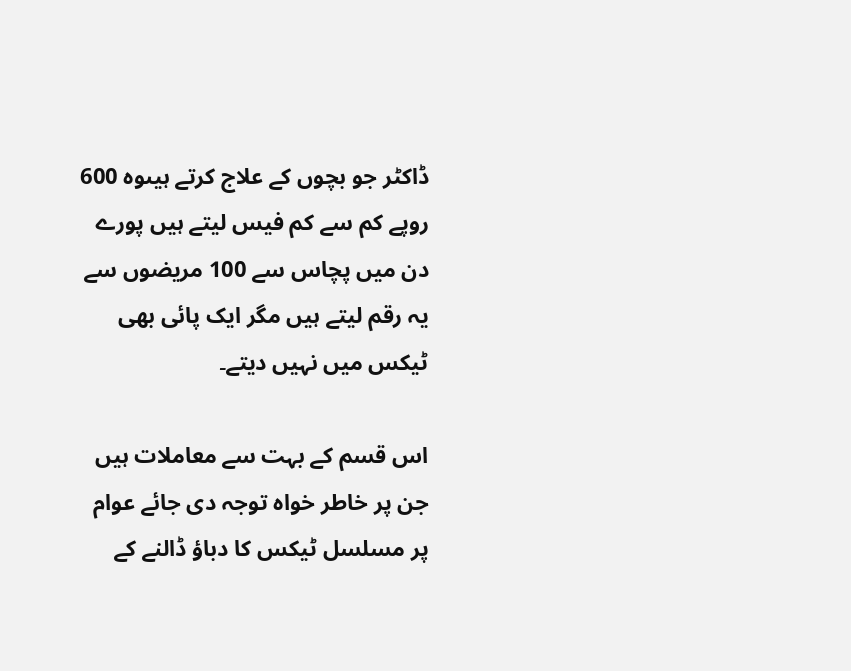ڈاکٹر جو بچوں کے علاج کرتے ہیںوہ 600 روپے کم سے کم فیس لیتے ہیں پورے دن میں پچاس سے 100 مریضوں سے یہ رقم لیتے ہیں مگر ایک پائی بھی ٹیکس میں نہیں دیتے۔

اس قسم کے بہت سے معاملات ہیں جن پر خاطر خواہ توجہ دی جائے عوام پر مسلسل ٹیکس کا دباؤ ڈالنے کے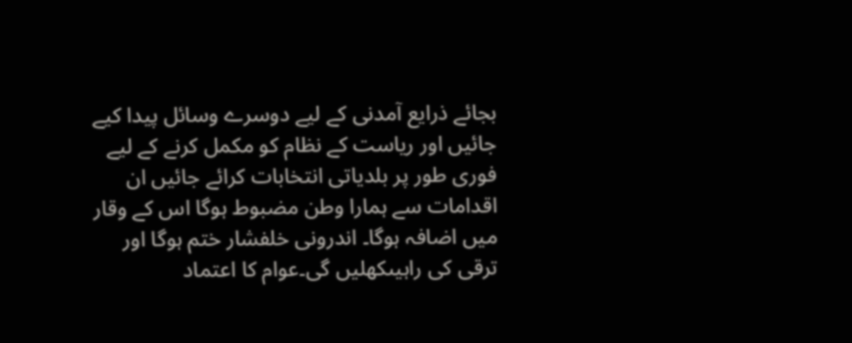بجائے ذرایع آمدنی کے لیے دوسرے وسائل پیدا کیے جائیں اور ریاست کے نظام کو مکمل کرنے کے لیے فوری طور پر بلدیاتی انتخابات کرائے جائیں ان اقدامات سے ہمارا وطن مضبوط ہوگا اس کے وقار میں اضافہ ہوگا۔ اندرونی خلفشار ختم ہوگا اور ترقی کی راہیںکھلیں گی۔عوام کا اعتماد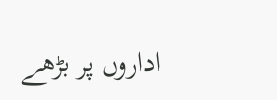اداروں پر بڑھے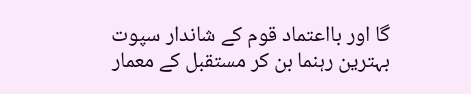گا اور بااعتماد قوم کے شاندار سپوت بہترین رہنما بن کر مستقبل کے معمار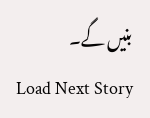بنیں گے۔
Load Next Story